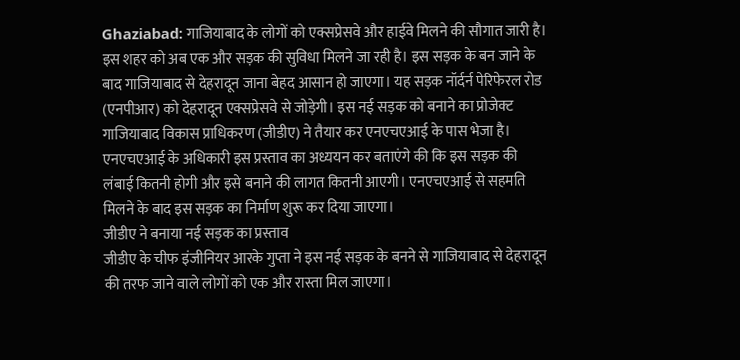Ghaziabad: गाजियाबाद के लोगों को एक्सप्रेसवे और हाईवे मिलने की सौगात जारी है। इस शहर को अब एक और सड़क की सुविधा मिलने जा रही है। इस सड़क के बन जाने के बाद गाजियाबाद से देहरादून जाना बेहद आसान हो जाएगा। यह सड़क नॉर्दर्न पेरिफेरल रोड (एनपीआर) को देहरादून एक्सप्रेसवे से जोड़ेगी। इस नई सड़क को बनाने का प्रोजेक्ट गाजियाबाद विकास प्राधिकरण (जीडीए) ने तैयार कर एनएचएआई के पास भेजा है। एनएचएआई के अधिकारी इस प्रस्ताव का अध्ययन कर बताएंगे की कि इस सड़क की लंबाई कितनी होगी और इसे बनाने की लागत कितनी आएगी। एनएचएआई से सहमति मिलने के बाद इस सड़क का निर्माण शुरू कर दिया जाएगा।
जीडीए ने बनाया नई सड़क का प्रस्ताव
जीडीए के चीफ इंजीनियर आरके गुप्ता ने इस नई सड़क के बनने से गाजियाबाद से देहरादून की तरफ जाने वाले लोगों को एक और रास्ता मिल जाएगा।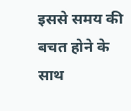इससे समय की बचत होने के साथ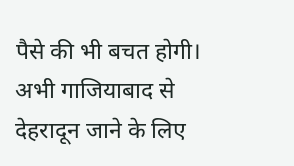पैसे की भी बचत होगी। अभी गाजियाबाद से देहरादून जाने के लिए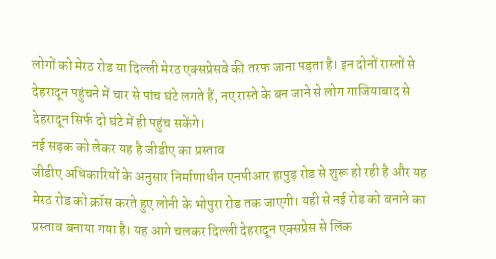लोगों को मेरठ रोड या दिल्ली मेरठ एक्सप्रेसवे की तरफ जाना पड़ता है। इन दोनों रास्तों से देहरादून पहुंचने में चार से पांच घंटे लगते हैं, नए रास्ते के बन जाने से लोग गाजियाबाद से देहरादून सिर्फ दो घंटे में ही पहुंच सकेंगे।
नई सड़क को लेकर यह है जीडीए का प्रस्ताव
जीडीए अधिकारियों के अनुसार निर्माणाधीन एनपीआर हापुड़ रोड से शुरू हो रही है और यह मेरठ रोड को क्रॉस करते हुए लोनी के भोपुरा रोड तक जाएगी। यही से नई रोड को बनाने का प्रस्ताव बनाया गया है। यह आगे चलकर दिल्ली देहरादून एक्सप्रेस से लिंक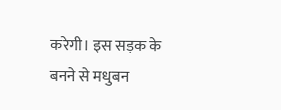करेगी। इस सड़क के बनने से मधुबन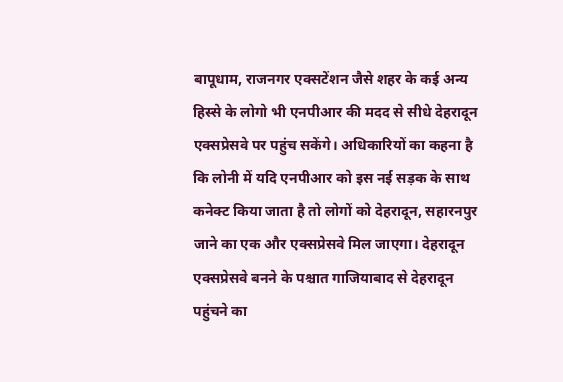बापूधाम, राजनगर एक्सटेंशन जैसे शहर के कई अन्य हिस्से के लोगो भी एनपीआर की मदद से सीधे देहरादून एक्सप्रेसवे पर पहुंच सकेंगे। अधिकारियों का कहना है कि लोनी में यदि एनपीआर को इस नई सड़क के साथ कनेक्ट किया जाता है तो लोगों को देहरादून, सहारनपुर जाने का एक और एक्सप्रेसवे मिल जाएगा। देहरादून एक्सप्रेसवे बनने के पश्चात गाजियाबाद से देहरादून पहुंचने का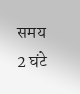समय 2 घंटे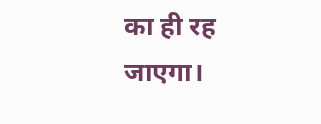का ही रह जाएगा।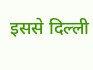इससे दिल्ली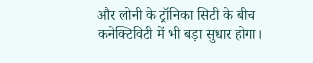और लोनी के ट्रॉनिका सिटी के बीच कनेक्टिविटी में भी बड़ा सुधार होगा।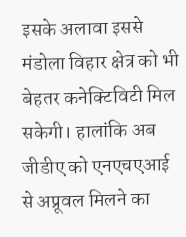इसके अलावा इससे मंडोला विहार क्षेत्र को भी बेहतर कनेक्टिविटी मिल सकेगी। हालांकि अब जीडीए को एनएचएआई से अप्रूवल मिलने का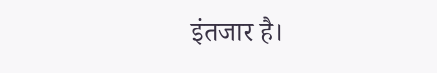इंतजार है।